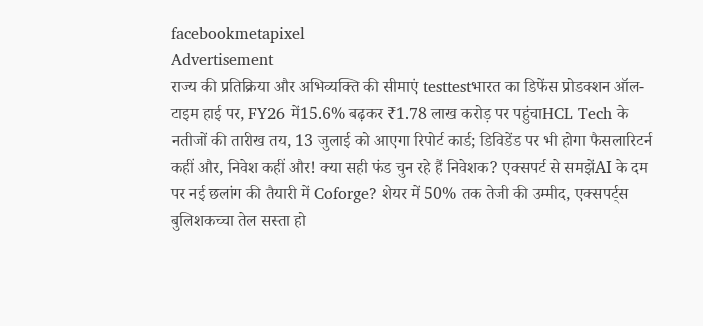facebookmetapixel
Advertisement
राज्य की प्रतिक्रिया और अभिव्यक्ति की सीमाएं testtestभारत का डिफेंस प्रोडक्शन ऑल-टाइम हाई पर, FY26 में15.6% बढ़कर ₹1.78 लाख करोड़ पर पहुंचाHCL Tech के नतीजों की तारीख तय, 13 जुलाई को आएगा रिपोर्ट कार्ड; डिविडेंड पर भी होगा फैसलारिटर्न कहीं और, निवेश कहीं और! क्या सही फंड चुन रहे हैं निवेशक? एक्सपर्ट से समझेंAI के दम पर नई छलांग की तैयारी में Coforge? शेयर में 50% तक तेजी की उम्मीद, एक्सपर्ट्स बुलिशकच्चा तेल सस्ता हो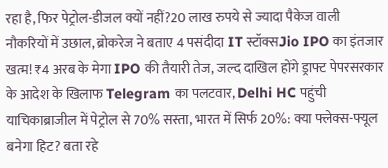रहा है, फिर पेट्रोल-डीजल क्यों नहीं?20 लाख रुपये से ज्यादा पैकेज वाली नौकरियों में उछाल, ब्रोकरेज ने बताए 4 पसंदीदा IT स्टॉक्सJio IPO का इंतजार खत्म! ₹4 अरब के मेगा IPO की तैयारी तेज, जल्द दाखिल होंगे ड्राफ्ट पेपरसरकार के आदेश के खिलाफ Telegram का पलटवार, Delhi HC पहुंची याचिकाब्राजील में पेट्रोल से 70% सस्ता, भारत में सिर्फ 20%: क्या फ्लेक्स-फ्यूल बनेगा हिट? बता रहे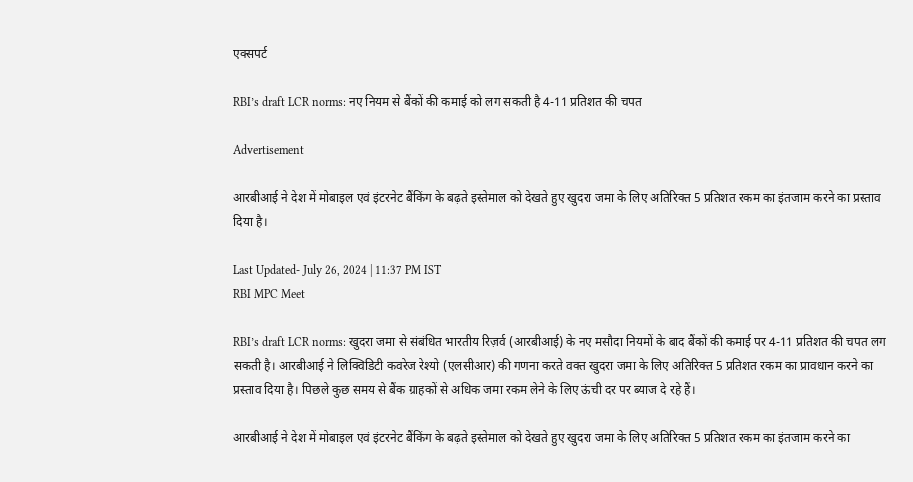एक्सपर्ट

RBI’s draft LCR norms: नए नियम से बैंकों की कमाई को लग सकती है 4-11 प्रतिशत की चपत

Advertisement

आरबीआई ने देश में मोबाइल एवं इंटरनेट बैंकिंग के बढ़ते इस्तेमाल को देखते हुए खुदरा जमा के लिए अतिरिक्त 5 प्रतिशत रकम का इंतजाम करने का प्रस्ताव दिया है।

Last Updated- July 26, 2024 | 11:37 PM IST
RBI MPC Meet

RBI’s draft LCR norms: खुदरा जमा से संबंधित भारतीय रिज़र्व (आरबीआई) के नए मसौदा नियमों के बाद बैंकों की कमाई पर 4-11 प्रतिशत की चपत लग सकती है। आरबीआई ने लिक्विडिटी कवरेज रेश्यो (एलसीआर) की गणना करते वक्त खुदरा जमा के लिए अतिरिक्त 5 प्रतिशत रकम का प्रावधान करने का प्रस्ताव दिया है। पिछले कुछ समय से बैंक ग्राहकों से अधिक जमा रकम लेने के लिए ऊंची दर पर ब्याज दे रहे हैं।

आरबीआई ने देश में मोबाइल एवं इंटरनेट बैंकिंग के बढ़ते इस्तेमाल को देखते हुए खुदरा जमा के लिए अतिरिक्त 5 प्रतिशत रकम का इंतजाम करने का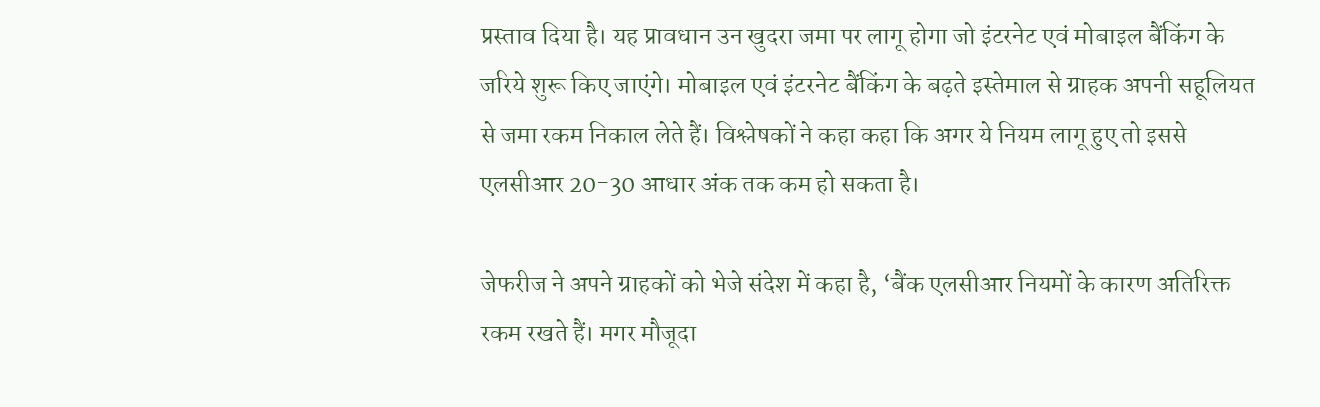प्रस्ताव दिया है। यह प्रावधान उन खुदरा जमा पर लागू होगा जो इंटरनेट एवं मोबाइल बैंकिंग के जरिये शुरू किए जाएंगे। मोबाइल एवं इंटरनेट बैंकिंग के बढ़ते इस्तेमाल से ग्राहक अपनी सहूलियत से जमा रकम निकाल लेते हैं। विश्लेषकों ने कहा कहा कि अगर ये नियम लागू हुए तो इससे एलसीआर 20-30 आधार अंक तक कम हो सकता है।

जेफरीज ने अपने ग्राहकों को भेजे संदेश में कहा है, ‘बैंक एलसीआर नियमों के कारण अतिरिक्त रकम रखते हैं। मगर मौजूदा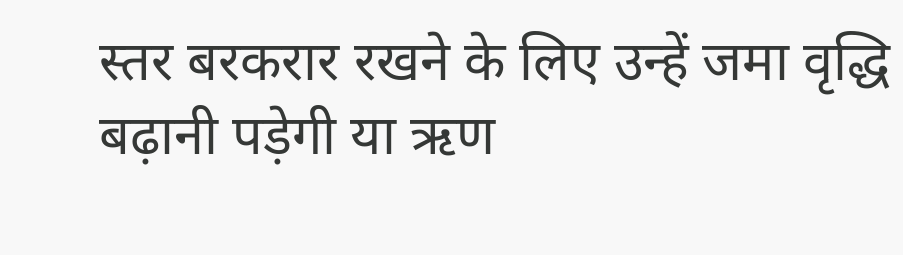स्तर बरकरार रखने के लिए उन्हें जमा वृद्धि बढ़ानी पड़ेगी या ऋण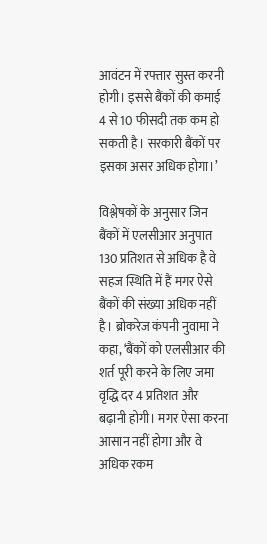आवंटन में रफ्तार सुस्त करनी होगी। इससे बैंकों की कमाई 4 से 10 फीसदी तक कम हो सकती है। सरकारी बैंकों पर इसका असर अधिक होगा।’

विश्लेषकों के अनुसार जिन बैंकों में एलसीआर अनुपात 130 प्रतिशत से अधिक है वे सहज स्थिति में हैं मगर ऐसे बैंकों की संख्या अधिक नहीं है। ब्रोकरेज कंपनी नुवामा ने कहा, ‘बैंकों को एलसीआर की शर्त पूरी करने के लिए जमा वृद्धि दर 4 प्रतिशत और बढ़ानी होगी। मगर ऐसा करना आसान नहीं होगा और वे अधिक रकम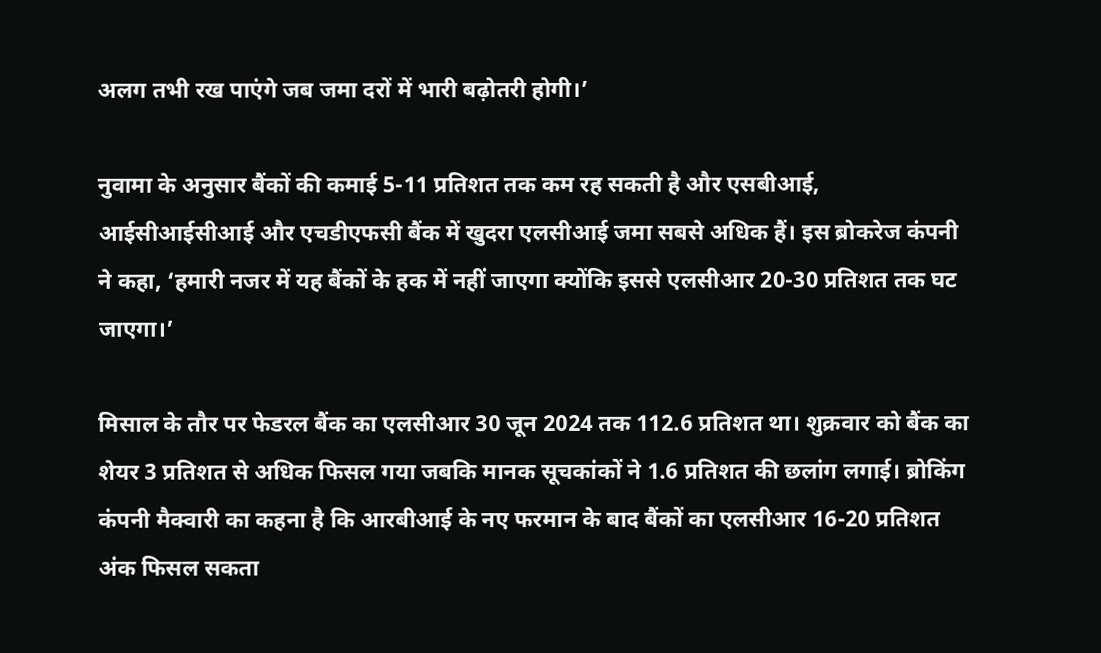अलग तभी रख पाएंगे जब जमा दरों में भारी बढ़ोतरी होगी।’

नुवामा के अनुसार बैंकों की कमाई 5-11 प्रतिशत तक कम रह सकती है और एसबीआई, आईसीआईसीआई और एचडीएफसी बैंक में खुदरा एलसीआई जमा सबसे अधिक हैं। इस ब्रोकरेज कंपनी ने कहा, ‘हमारी नजर में यह बैंकों के हक में नहीं जाएगा क्योंकि इससे एलसीआर 20-30 प्रतिशत तक घट जाएगा।’

मिसाल के तौर पर फेडरल बैंक का एलसीआर 30 जून 2024 तक 112.6 प्रतिशत था। शुक्रवार को बैंक का शेयर 3 प्रतिशत से अधिक फिसल गया जबकि मानक सूचकांकों ने 1.6 प्रतिशत की छलांग लगाई। ब्रोकिंग कंपनी मैक्वारी का कहना है कि आरबीआई के नए फरमान के बाद बैंकों का एलसीआर 16-20 प्रतिशत अंक फिसल सकता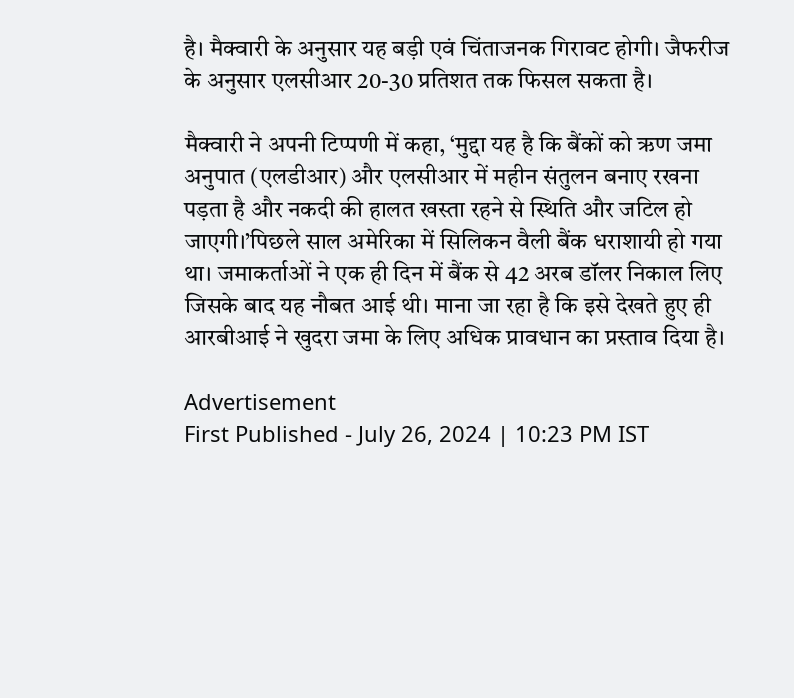है। मैक्वारी के अनुसार यह बड़ी एवं चिंताजनक गिरावट होगी। जैफरीज के अनुसार एलसीआर 20-30 प्रतिशत तक फिसल सकता है।

मैक्वारी ने अपनी टिप्पणी में कहा, ‘मुद्दा यह है कि बैंकों को ऋण जमा अनुपात (एलडीआर) और एलसीआर में महीन संतुलन बनाए रखना पड़ता है और नकदी की हालत खस्ता रहने से स्थिति और जटिल हो जाएगी।’पिछले साल अमेरिका में सिलिकन वैली बैंक धराशायी हो गया था। जमाकर्ताओं ने एक ही दिन में बैंक से 42 अरब डॉलर निकाल लिए जिसके बाद यह नौबत आई थी। माना जा रहा है कि इसे देखते हुए ही आरबीआई ने खुदरा जमा के लिए अधिक प्रावधान का प्रस्ताव दिया है।

Advertisement
First Published - July 26, 2024 | 10:23 PM IST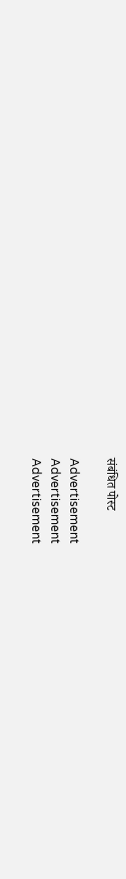संबंधित पोस्ट

Advertisement
Advertisement
Advertisement